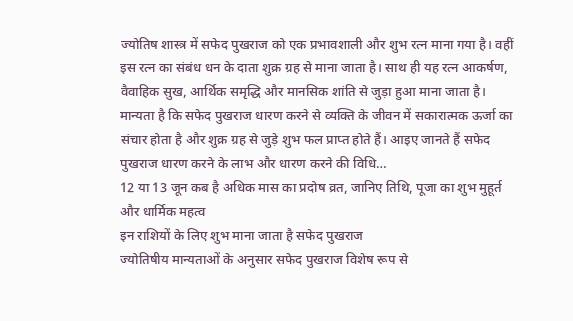ज्योतिष शास्त्र में सफेद पुखराज को एक प्रभावशाली और शुभ रत्न माना गया है। वहीं इस रत्न का संबंध धन के दाता शुक्र ग्रह से माना जाता है। साथ ही यह रत्न आकर्षण, वैवाहिक सुख, आर्थिक समृद्धि और मानसिक शांति से जुड़ा हुआ माना जाता है। मान्यता है कि सफेद पुखराज धारण करने से व्यक्ति के जीवन में सकारात्मक ऊर्जा का संचार होता है और शुक्र ग्रह से जुड़े शुभ फल प्राप्त होते हैं। आइए जानते हैं सफेद पुखराज धारण करने के लाभ और धारण करने की विधि…
12 या 13 जून कब है अधिक मास का प्रदोष व्रत, जानिए तिथि, पूजा का शुभ मुहूर्त और धार्मिक महत्व
इन राशियों के लिए शुभ माना जाता है सफेद पुखराज
ज्योतिषीय मान्यताओं के अनुसार सफेद पुखराज विशेष रूप से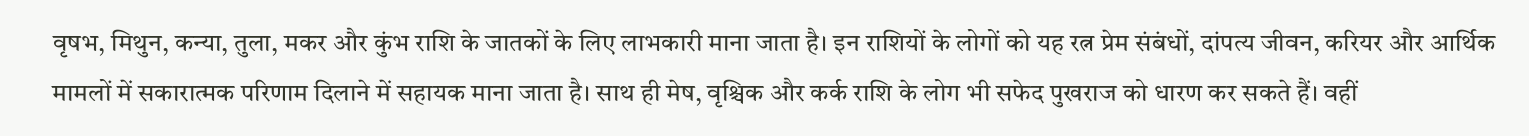वृषभ, मिथुन, कन्या, तुला, मकर और कुंभ राशि के जातकों के लिए लाभकारी माना जाता है। इन राशियों के लोगों को यह रत्न प्रेम संबंधों, दांपत्य जीवन, करियर और आर्थिक मामलों में सकारात्मक परिणाम दिलाने में सहायक माना जाता है। साथ ही मेष, वृश्चिक और कर्क राशि के लोग भी सफेद पुखराज को धारण कर सकते हैं। वहीं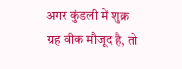अगर कुंडली में शुक्र ग्रह वीक मौजूद है, तो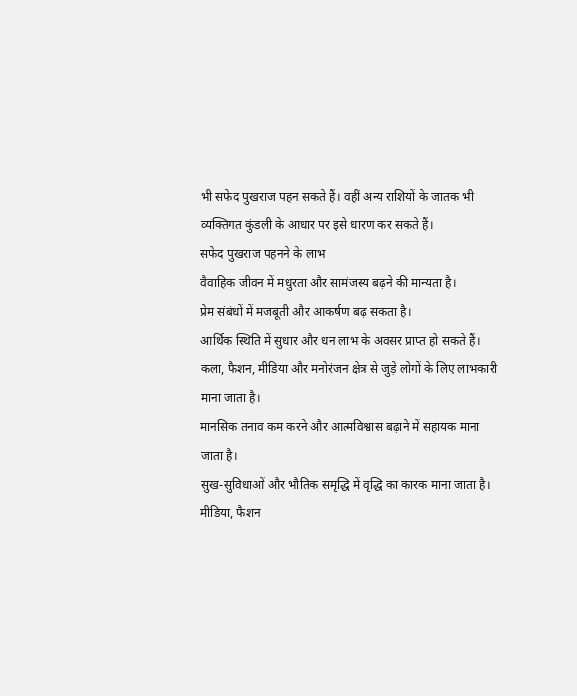भी सफेद पुखराज पहन सकते हैं। वहीं अन्य राशियों के जातक भी व्यक्तिगत कुंडली के आधार पर इसे धारण कर सकते हैं।
सफेद पुखराज पहनने के लाभ
वैवाहिक जीवन में मधुरता और सामंजस्य बढ़ने की मान्यता है।
प्रेम संबंधों में मजबूती और आकर्षण बढ़ सकता है।
आर्थिक स्थिति में सुधार और धन लाभ के अवसर प्राप्त हो सकते हैं।
कला, फैशन, मीडिया और मनोरंजन क्षेत्र से जुड़े लोगों के लिए लाभकारी माना जाता है।
मानसिक तनाव कम करने और आत्मविश्वास बढ़ाने में सहायक माना जाता है।
सुख-सुविधाओं और भौतिक समृद्धि में वृद्धि का कारक माना जाता है।
मीडिया, फैशन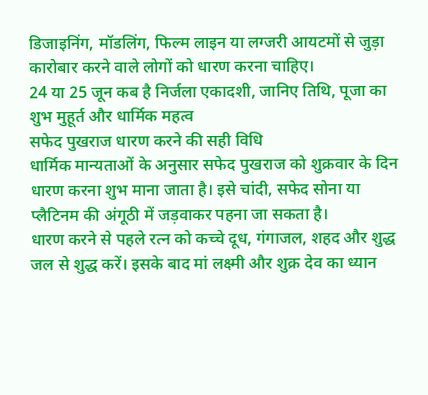डिजाइनिंग, मॉडलिंग, फिल्म लाइन या लग्जरी आयटमों से जुड़ा कारोबार करने वाले लोगों को धारण करना चाहिए।
24 या 25 जून कब है निर्जला एकादशी, जानिए तिथि, पूजा का शुभ मुहूर्त और धार्मिक महत्व
सफेद पुखराज धारण करने की सही विधि
धार्मिक मान्यताओं के अनुसार सफेद पुखराज को शुक्रवार के दिन धारण करना शुभ माना जाता है। इसे चांदी, सफेद सोना या प्लैटिनम की अंगूठी में जड़वाकर पहना जा सकता है।
धारण करने से पहले रत्न को कच्चे दूध, गंगाजल, शहद और शुद्ध जल से शुद्ध करें। इसके बाद मां लक्ष्मी और शुक्र देव का ध्यान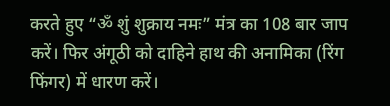करते हुए “ॐ शुं शुक्राय नमः” मंत्र का 108 बार जाप करें। फिर अंगूठी को दाहिने हाथ की अनामिका (रिंग फिंगर) में धारण करें।